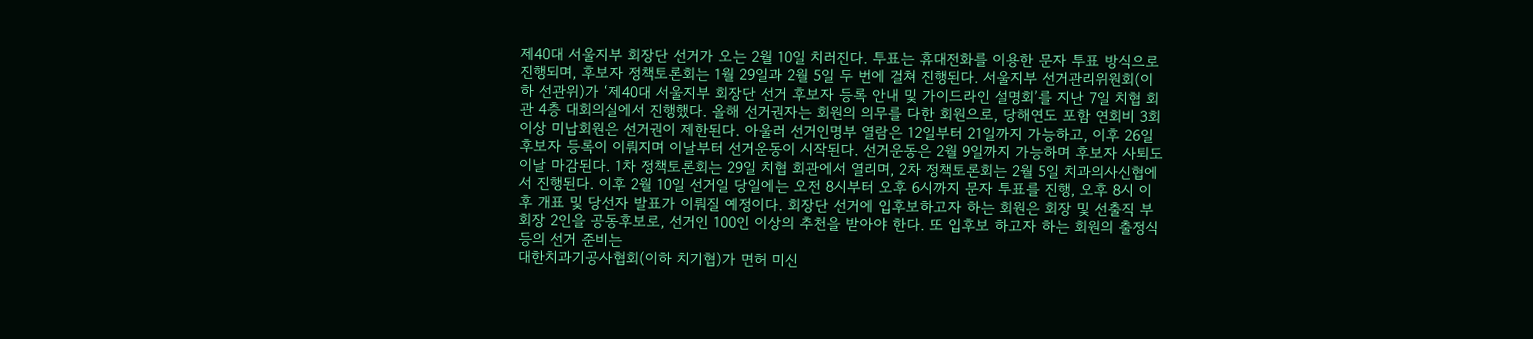제40대 서울지부 회장단 선거가 오는 2월 10일 치러진다. 투표는 휴대전화를 이용한 문자 투표 방식으로 진행되며, 후보자 정책토론회는 1월 29일과 2월 5일 두 번에 걸쳐 진행된다. 서울지부 선거관리위원회(이하 선관위)가 ‘제40대 서울지부 회장단 선거 후보자 등록 안내 및 가이드라인 설명회’를 지난 7일 치협 회관 4층 대회의실에서 진행했다. 올해 선거권자는 회원의 의무를 다한 회원으로, 당해연도 포함 연회비 3회 이상 미납회원은 선거권이 제한된다. 아울러 선거인명부 열람은 12일부터 21일까지 가능하고, 이후 26일 후보자 등록이 이뤄지며 이날부터 선거운동이 시작된다. 선거운동은 2월 9일까지 가능하며 후보자 사퇴도 이날 마감된다. 1차 정책토론회는 29일 치협 회관에서 열리며, 2차 정책토론회는 2월 5일 치과의사신협에서 진행된다. 이후 2월 10일 선거일 당일에는 오전 8시부터 오후 6시까지 문자 투표를 진행, 오후 8시 이후 개표 및 당선자 발표가 이뤄질 예정이다. 회장단 선거에 입후보하고자 하는 회원은 회장 및 선출직 부회장 2인을 공동후보로, 선거인 100인 이상의 추천을 받아야 한다. 또 입후보 하고자 하는 회원의 출정식 등의 선거 준비는
대한치과기공사협회(이하 치기협)가 면허 미신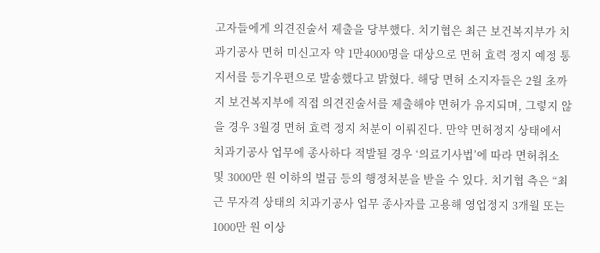고자들에게 의견진술서 제출을 당부했다. 치기협은 최근 보건복지부가 치과기공사 면허 미신고자 약 1만4000명을 대상으로 면허 효력 정지 예정 통지서를 등기우편으로 발송했다고 밝혔다. 해당 면허 소지자들은 2월 초까지 보건복지부에 직접 의견진술서를 제출해야 면허가 유지되며, 그렇지 않을 경우 3월경 면허 효력 정지 처분이 이뤄진다. 만약 면허정지 상태에서 치과기공사 업무에 종사하다 적발될 경우 ‘의료기사법’에 따라 면허취소 및 3000만 원 이하의 벌금 등의 행정처분을 받을 수 있다. 치기협 측은 “최근 무자격 상태의 치과기공사 업무 종사자를 고용해 영업정지 3개월 또는 1000만 원 이상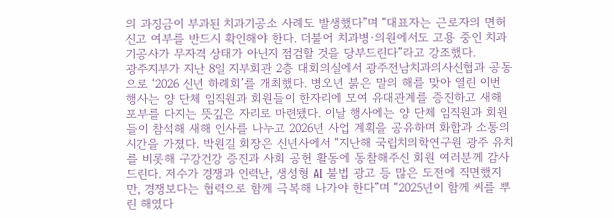의 과징금이 부과된 치과기공소 사례도 발생했다”며 “대표자는 근로자의 면허 신고 여부를 반드시 확인해야 한다. 더불어 치과병·의원에서도 고용 중인 치과기공사가 무자격 상태가 아닌지 점검할 것을 당부드린다”라고 강조했다.
광주지부가 지난 8일 지부회관 2층 대회의실에서 광주전남치과의사신협과 공동으로 ‘2026 신년 하례회’를 개최했다. 병오년 붉은 말의 해를 맞아 열린 이번 행사는 양 단체 임직원과 회원들이 한자리에 모여 유대관계를 증진하고 새해 포부를 다지는 뜻깊은 자리로 마련됐다. 이날 행사에는 양 단체 임직원과 회원들이 참석해 새해 인사를 나누고 2026년 사업 계획을 공유하며 화합과 소통의 시간을 가졌다. 박원길 회장은 신년사에서 “지난해 국립치의학연구원 광주 유치를 비롯해 구강건강 증진과 사회 공헌 활동에 동참해주신 회원 여러분께 감사드린다. 저수가 경쟁과 인력난, 생성형 AI 불법 광고 등 많은 도전에 직면했지만, 경쟁보다는 협력으로 함께 극복해 나가야 한다”며 “2025년이 함께 씨를 뿌린 해였다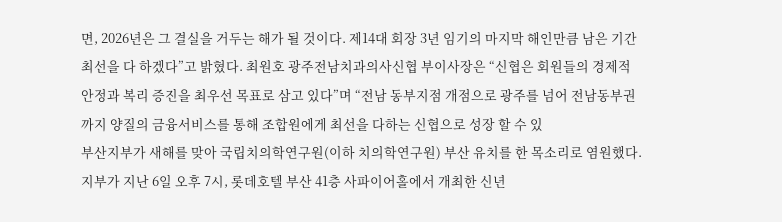면, 2026년은 그 결실을 거두는 해가 될 것이다. 제14대 회장 3년 임기의 마지막 해인만큼 남은 기간 최선을 다 하겠다”고 밝혔다. 최원호 광주전남치과의사신협 부이사장은 “신협은 회원들의 경제적 안정과 복리 증진을 최우선 목표로 삼고 있다”며 “전남 동부지점 개점으로 광주를 넘어 전남동부권까지 양질의 금융서비스를 통해 조합원에게 최선을 다하는 신협으로 성장 할 수 있
부산지부가 새해를 맞아 국립치의학연구원(이하 치의학연구원) 부산 유치를 한 목소리로 염원했다. 지부가 지난 6일 오후 7시, 롯데호텔 부산 41층 사파이어홀에서 개최한 신년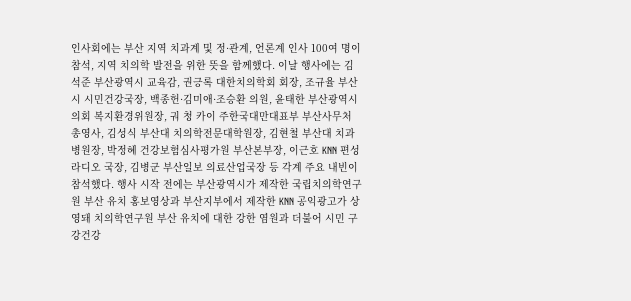인사회에는 부산 지역 치과계 및 정·관계, 언론계 인사 100여 명이 참석, 지역 치의학 발전을 위한 뜻을 함께했다. 이날 행사에는 김석준 부산광역시 교육감, 권긍록 대한치의학회 회장, 조규율 부산시 시민건강국장, 백종헌·김미애·조승환 의원, 윤태한 부산광역시의회 복지환경위원장, 궈 청 카이 주한국대만대표부 부산사무처 총영사, 김성식 부산대 치의학전문대학원장, 김현철 부산대 치과병원장, 박정혜 건강보험심사평가원 부산본부장, 이근호 KNN 편성라디오 국장, 김병군 부산일보 의료산업국장 등 각계 주요 내빈이 참석했다. 행사 시작 전에는 부산광역시가 제작한 국립치의학연구원 부산 유치 홍보영상과 부산지부에서 제작한 KNN 공익광고가 상영돼 치의학연구원 부산 유치에 대한 강한 염원과 더불어 시민 구강건강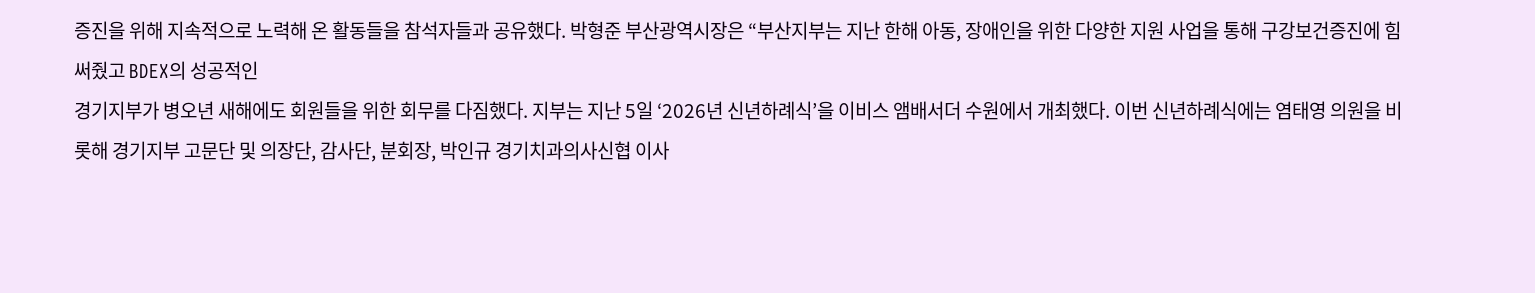증진을 위해 지속적으로 노력해 온 활동들을 참석자들과 공유했다. 박형준 부산광역시장은 “부산지부는 지난 한해 아동, 장애인을 위한 다양한 지원 사업을 통해 구강보건증진에 힘써줬고 BDEX의 성공적인
경기지부가 병오년 새해에도 회원들을 위한 회무를 다짐했다. 지부는 지난 5일 ‘2026년 신년하례식’을 이비스 앰배서더 수원에서 개최했다. 이번 신년하례식에는 염태영 의원을 비롯해 경기지부 고문단 및 의장단, 감사단, 분회장, 박인규 경기치과의사신협 이사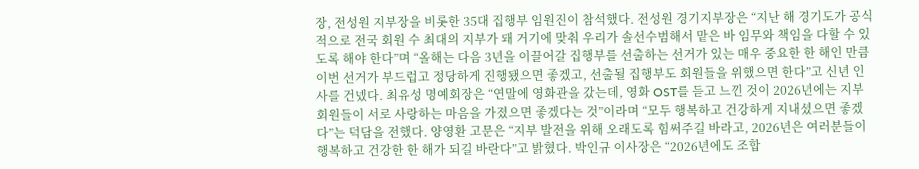장, 전성원 지부장을 비롯한 35대 집행부 임원진이 참석했다. 전성원 경기지부장은 “지난 해 경기도가 공식적으로 전국 회원 수 최대의 지부가 돼 거기에 맞춰 우리가 솔선수범해서 맡은 바 임무와 책임을 다할 수 있도록 해야 한다”며 “올해는 다음 3년을 이끌어갈 집행부를 선출하는 선거가 있는 매우 중요한 한 해인 만큼 이번 선거가 부드럽고 정당하게 진행됐으면 좋겠고, 선출될 집행부도 회원들을 위했으면 한다”고 신년 인사를 건넸다. 최유성 명예회장은 “연말에 영화관을 갔는데, 영화 OST를 듣고 느낀 것이 2026년에는 지부 회원들이 서로 사랑하는 마음을 가졌으면 좋겠다는 것”이라며 “모두 행복하고 건강하게 지내셨으면 좋겠다”는 덕담을 전했다. 양영환 고문은 “지부 발전을 위해 오래도록 힘써주길 바라고, 2026년은 여러분들이 행복하고 건강한 한 해가 되길 바란다”고 밝혔다. 박인규 이사장은 “2026년에도 조합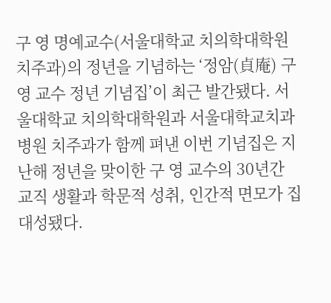구 영 명예교수(서울대학교 치의학대학원 치주과)의 정년을 기념하는 ‘정암(貞庵) 구영 교수 정년 기념집’이 최근 발간됐다. 서울대학교 치의학대학원과 서울대학교치과병원 치주과가 함께 펴낸 이번 기념집은 지난해 정년을 맞이한 구 영 교수의 30년간 교직 생활과 학문적 성취, 인간적 면모가 집대성됐다.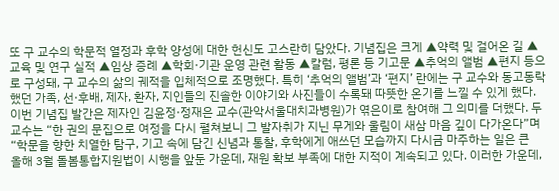또 구 교수의 학문적 열정과 후학 양성에 대한 헌신도 고스란히 담았다. 기념집은 크게 ▲약력 및 걸어온 길 ▲교육 및 연구 실적 ▲임상 증례 ▲학회·기관 운영 관련 활동 ▲칼럼, 평론 등 기고문 ▲추억의 앨범 ▲편지 등으로 구성돼, 구 교수의 삶의 궤적을 입체적으로 조명했다. 특히 ‘추억의 앨범’과 ‘편지’ 란에는 구 교수와 동고동락했던 가족, 선·후배, 제자, 환자, 지인들의 진솔한 이야기와 사진들이 수록돼 따뜻한 온기를 느낄 수 있게 했다. 이번 기념집 발간은 제자인 김윤정·정재은 교수(관악서울대치과병원)가 엮은이로 참여해 그 의미를 더했다. 두 교수는 “한 권의 문집으로 여정을 다시 펼쳐보니 그 발자취가 지닌 무게와 울림이 새삼 마음 깊이 다가온다”며 “학문을 향한 치열한 탐구, 기고 속에 담긴 신념과 통찰, 후학에게 애쓰던 모습까지 다시금 마주하는 일은 큰
올해 3월 돌봄통합지원법이 시행을 앞둔 가운데, 재원 확보 부족에 대한 지적이 계속되고 있다. 이러한 가운데,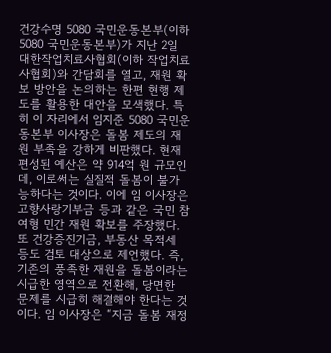건강수명 5080 국민운동본부(이하 5080 국민운동본부)가 지난 2일 대한작업치료사협회(이하 작업치료사협회)와 간담회를 열고, 재원 확보 방안을 논의하는 한편 현행 제도를 활용한 대안을 모색했다. 특히 이 자리에서 임지준 5080 국민운동본부 이사장은 돌봄 제도의 재원 부족을 강하게 비판했다. 현재 편성된 예산은 약 914억 원 규모인데, 이로써는 실질적 돌봄이 불가능하다는 것이다. 이에 임 이사장은 고향사랑기부금 등과 같은 국민 참여형 민간 재원 확보를 주장했다. 또 건강증진기금, 부동산 목적세 등도 검토 대상으로 제언했다. 즉, 기존의 풍족한 재원을 돌봄이라는 시급한 영역으로 전환해, 당면한 문제를 시급히 해결해야 한다는 것이다. 임 이사장은 “지금 돌봄 재정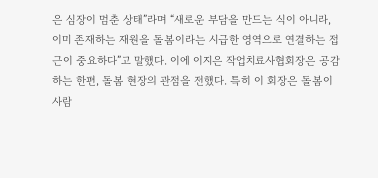은 심장이 멈춘 상태”라며 “새로운 부담을 만드는 식이 아니라, 이미 존재하는 재원을 돌봄이라는 시급한 영역으로 연결하는 접근이 중요하다”고 말했다. 이에 이지은 작업치료사협회장은 공감하는 한편, 돌봄 현장의 관점을 전했다. 특히 이 회장은 돌봄이 사람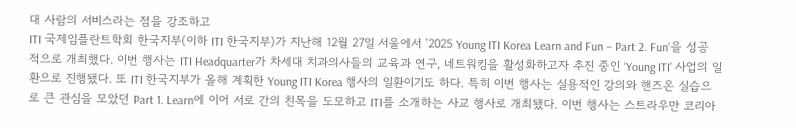대 사람의 서비스라는 점을 강조하고
ITI 국제임플란트학회 한국지부(이하 ITI 한국지부)가 지난해 12월 27일 서울에서 ‘2025 Young ITI Korea Learn and Fun – Part 2. Fun’을 성공적으로 개최했다. 이번 행사는 ITI Headquarter가 차세대 치과의사들의 교육과 연구, 네트워킹을 활성화하고자 추진 중인 ‘Young ITI’ 사업의 일환으로 진행됐다. 또 ITI 한국지부가 올해 계획한 Young ITI Korea 행사의 일환이기도 하다. 특히 이번 행사는 실용적인 강의와 핸즈온 실습으로 큰 관심을 모았던 Part 1. Learn에 이어 서로 간의 친목을 도모하고 ITI를 소개하는 사교 행사로 개최됐다. 이번 행사는 스트라우만 코리아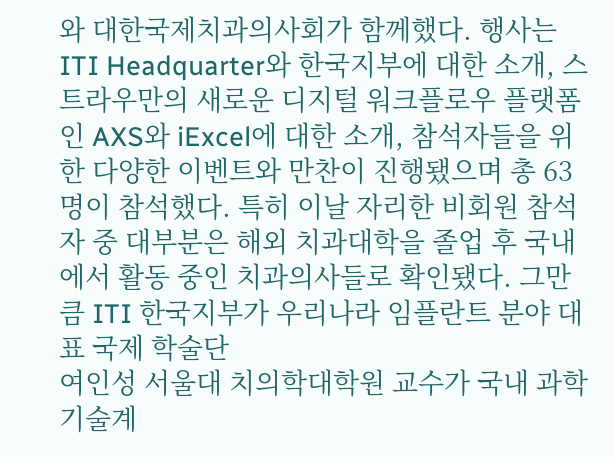와 대한국제치과의사회가 함께했다. 행사는 ITI Headquarter와 한국지부에 대한 소개, 스트라우만의 새로운 디지털 워크플로우 플랫폼인 AXS와 iExcel에 대한 소개, 참석자들을 위한 다양한 이벤트와 만찬이 진행됐으며 총 63명이 참석했다. 특히 이날 자리한 비회원 참석자 중 대부분은 해외 치과대학을 졸업 후 국내에서 활동 중인 치과의사들로 확인됐다. 그만큼 ITI 한국지부가 우리나라 임플란트 분야 대표 국제 학술단
여인성 서울대 치의학대학원 교수가 국내 과학기술계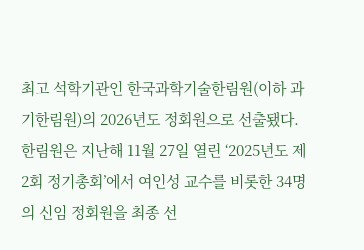최고 석학기관인 한국과학기술한림원(이하 과기한림원)의 2026년도 정회원으로 선출됐다. 한림원은 지난해 11월 27일 열린 ‘2025년도 제2회 정기총회’에서 여인성 교수를 비롯한 34명의 신임 정회원을 최종 선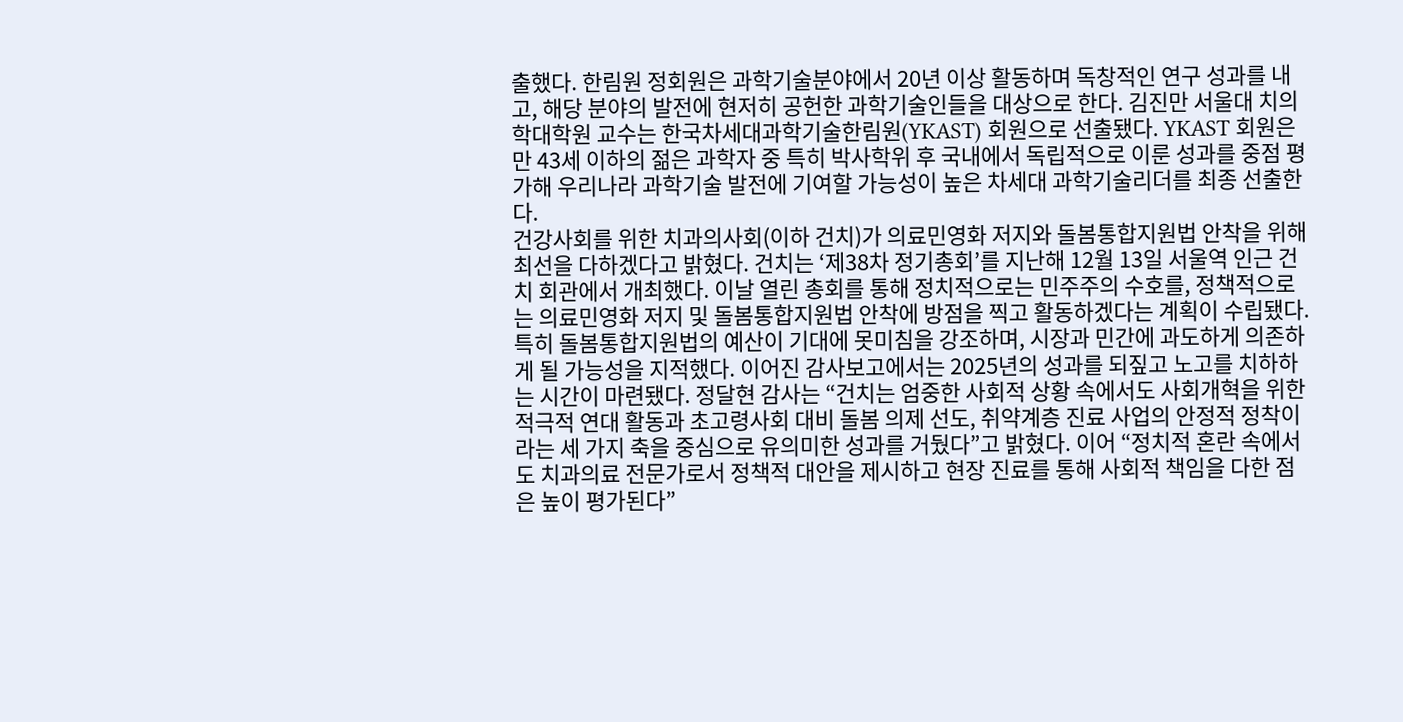출했다. 한림원 정회원은 과학기술분야에서 20년 이상 활동하며 독창적인 연구 성과를 내고, 해당 분야의 발전에 현저히 공헌한 과학기술인들을 대상으로 한다. 김진만 서울대 치의학대학원 교수는 한국차세대과학기술한림원(YKAST) 회원으로 선출됐다. YKAST 회원은 만 43세 이하의 젊은 과학자 중 특히 박사학위 후 국내에서 독립적으로 이룬 성과를 중점 평가해 우리나라 과학기술 발전에 기여할 가능성이 높은 차세대 과학기술리더를 최종 선출한다.
건강사회를 위한 치과의사회(이하 건치)가 의료민영화 저지와 돌봄통합지원법 안착을 위해 최선을 다하겠다고 밝혔다. 건치는 ‘제38차 정기총회’를 지난해 12월 13일 서울역 인근 건치 회관에서 개최했다. 이날 열린 총회를 통해 정치적으로는 민주주의 수호를, 정책적으로는 의료민영화 저지 및 돌봄통합지원법 안착에 방점을 찍고 활동하겠다는 계획이 수립됐다. 특히 돌봄통합지원법의 예산이 기대에 못미침을 강조하며, 시장과 민간에 과도하게 의존하게 될 가능성을 지적했다. 이어진 감사보고에서는 2025년의 성과를 되짚고 노고를 치하하는 시간이 마련됐다. 정달현 감사는 “건치는 엄중한 사회적 상황 속에서도 사회개혁을 위한 적극적 연대 활동과 초고령사회 대비 돌봄 의제 선도, 취약계층 진료 사업의 안정적 정착이라는 세 가지 축을 중심으로 유의미한 성과를 거뒀다”고 밝혔다. 이어 “정치적 혼란 속에서도 치과의료 전문가로서 정책적 대안을 제시하고 현장 진료를 통해 사회적 책임을 다한 점은 높이 평가된다”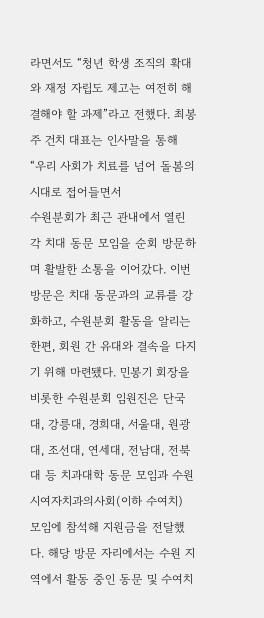라면서도 “청년 학생 조직의 확대와 재정 자립도 제고는 여전히 해결해야 할 과제”라고 전했다. 최봉주 건치 대표는 인사말을 통해 “우리 사회가 치료를 넘어 돌봄의 시대로 접어들면서
수원분회가 최근 관내에서 열린 각 치대 동문 모임을 순회 방문하며 활발한 소통을 이어갔다. 이번 방문은 치대 동문과의 교류를 강화하고, 수원분회 활동을 알리는 한편, 회원 간 유대와 결속을 다지기 위해 마련됐다. 민봉기 회장을 비롯한 수원분회 임원진은 단국대, 강릉대, 경희대, 서울대, 원광대, 조선대, 연세대, 전남대, 전북대 등 치과대학 동문 모임과 수원시여자치과의사회(이하 수여치) 모임에 참석해 지원금을 전달했다. 해당 방문 자리에서는 수원 지역에서 활동 중인 동문 및 수여치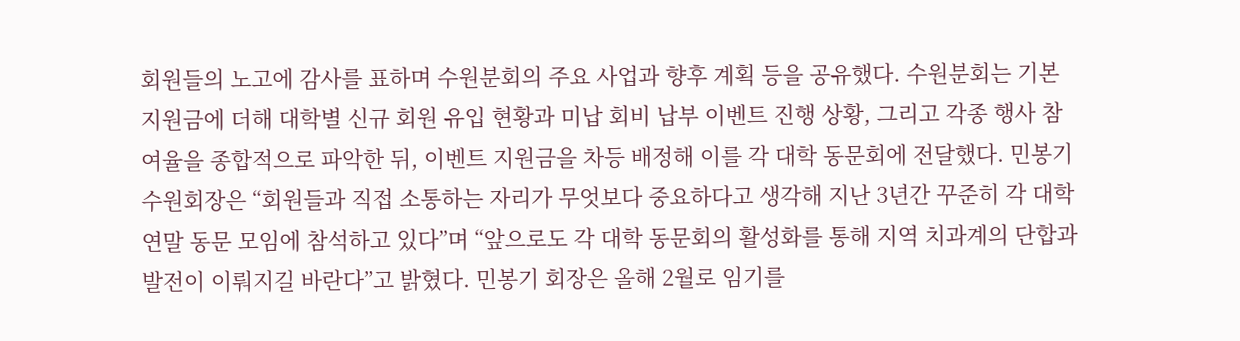회원들의 노고에 감사를 표하며 수원분회의 주요 사업과 향후 계획 등을 공유했다. 수원분회는 기본 지원금에 더해 대학별 신규 회원 유입 현황과 미납 회비 납부 이벤트 진행 상황, 그리고 각종 행사 참여율을 종합적으로 파악한 뒤, 이벤트 지원금을 차등 배정해 이를 각 대학 동문회에 전달했다. 민봉기 수원회장은 “회원들과 직접 소통하는 자리가 무엇보다 중요하다고 생각해 지난 3년간 꾸준히 각 대학 연말 동문 모임에 참석하고 있다”며 “앞으로도 각 대학 동문회의 활성화를 통해 지역 치과계의 단합과 발전이 이뤄지길 바란다”고 밝혔다. 민봉기 회장은 올해 2월로 임기를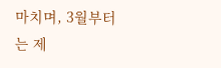마치며, 3월부터는 제